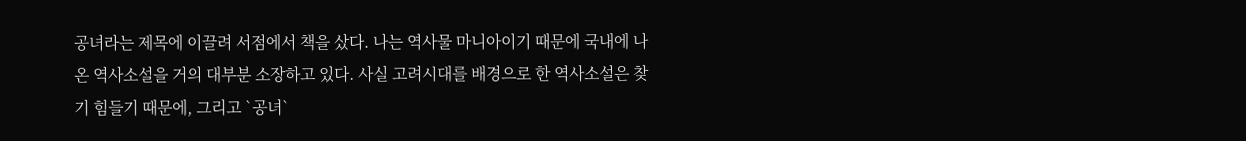공녀라는 제목에 이끌려 서점에서 책을 샀다. 나는 역사물 마니아이기 때문에 국내에 나온 역사소설을 거의 대부분 소장하고 있다. 사실 고려시대를 배경으로 한 역사소설은 찾기 힘들기 때문에, 그리고 `공녀`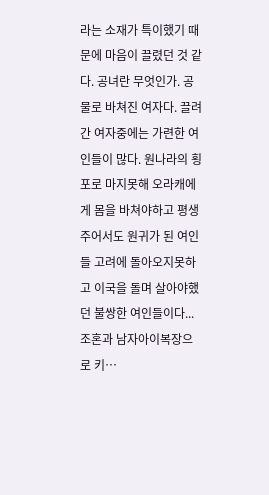라는 소재가 특이했기 때문에 마음이 끌렸던 것 같다. 공녀란 무엇인가. 공물로 바쳐진 여자다. 끌려간 여자중에는 가련한 여인들이 많다. 원나라의 횡포로 마지못해 오라캐에게 몸을 바쳐야하고 평생 주어서도 원귀가 된 여인들 고려에 돌아오지못하고 이국을 돌며 살아야했던 불쌍한 여인들이다... 조혼과 남자아이복장으로 키…